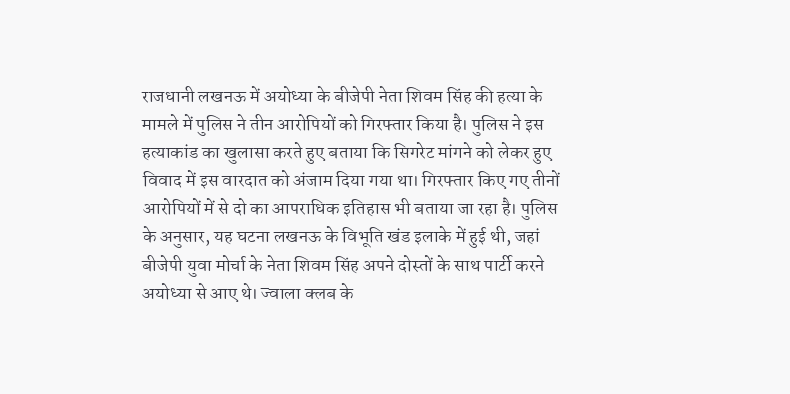राजधानी लखनऊ में अयोध्या के बीजेपी नेता शिवम सिंह की हत्या के मामले में पुलिस ने तीन आरोपियों को गिरफ्तार किया है। पुलिस ने इस हत्याकांड का खुलासा करते हुए बताया कि सिगरेट मांगने को लेकर हुए विवाद में इस वारदात को अंजाम दिया गया था। गिरफ्तार किए गए तीनों आरोपियों में से दो का आपराधिक इतिहास भी बताया जा रहा है। पुलिस के अनुसार, यह घटना लखनऊ के विभूति खंड इलाके में हुई थी, जहां बीजेपी युवा मोर्चा के नेता शिवम सिंह अपने दोस्तों के साथ पार्टी करने अयोध्या से आए थे। ज्वाला क्लब के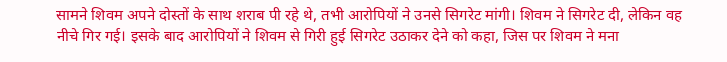सामने शिवम अपने दोस्तों के साथ शराब पी रहे थे, तभी आरोपियों ने उनसे सिगरेट मांगी। शिवम ने सिगरेट दी, लेकिन वह नीचे गिर गई। इसके बाद आरोपियों ने शिवम से गिरी हुई सिगरेट उठाकर देने को कहा, जिस पर शिवम ने मना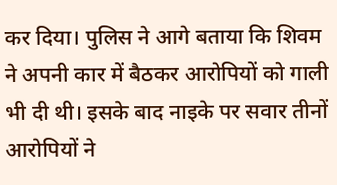कर दिया। पुलिस ने आगे बताया कि शिवम ने अपनी कार में बैठकर आरोपियों को गाली भी दी थी। इसके बाद नाइके पर सवार तीनों आरोपियों ने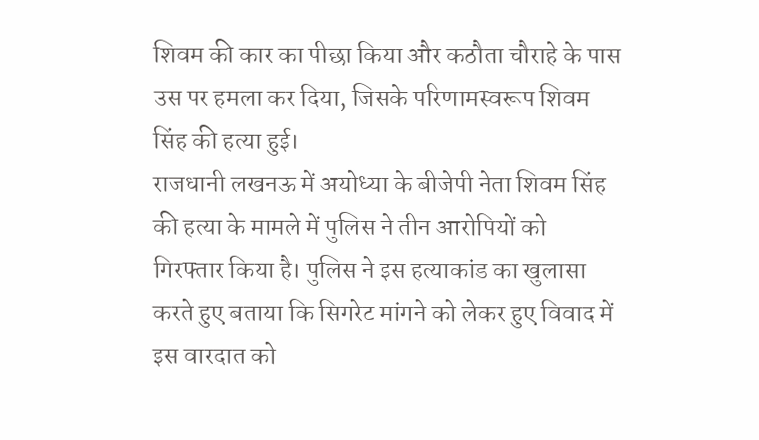शिवम की कार का पीछा किया और कठौता चौराहे के पास उस पर हमला कर दिया, जिसके परिणामस्वरूप शिवम सिंह की हत्या हुई।
राजधानी लखनऊ में अयोध्या के बीजेपी नेता शिवम सिंह की हत्या के मामले में पुलिस ने तीन आरोपियों को गिरफ्तार किया है। पुलिस ने इस हत्याकांड का खुलासा करते हुए बताया कि सिगरेट मांगने को लेकर हुए विवाद में इस वारदात को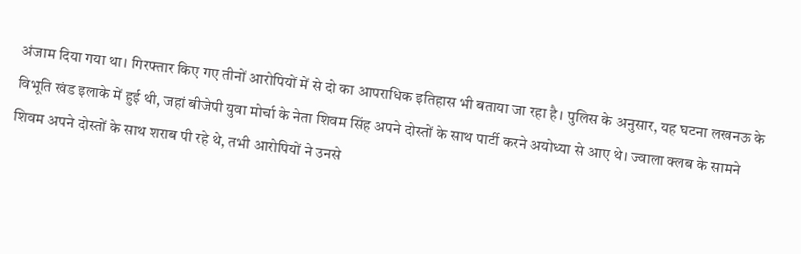अंजाम दिया गया था। गिरफ्तार किए गए तीनों आरोपियों में से दो का आपराधिक इतिहास भी बताया जा रहा है। पुलिस के अनुसार, यह घटना लखनऊ के विभूति खंड इलाके में हुई थी, जहां बीजेपी युवा मोर्चा के नेता शिवम सिंह अपने दोस्तों के साथ पार्टी करने अयोध्या से आए थे। ज्वाला क्लब के सामने शिवम अपने दोस्तों के साथ शराब पी रहे थे, तभी आरोपियों ने उनसे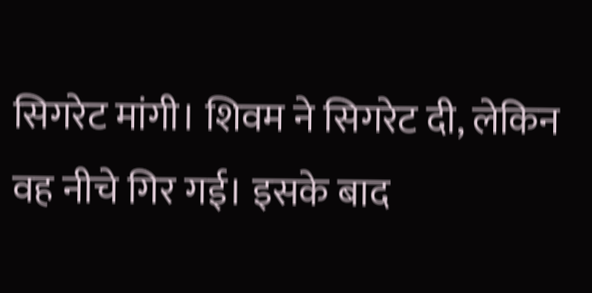सिगरेट मांगी। शिवम ने सिगरेट दी, लेकिन वह नीचे गिर गई। इसके बाद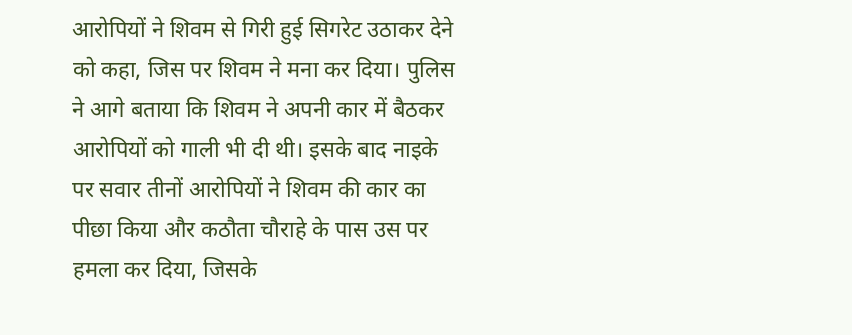आरोपियों ने शिवम से गिरी हुई सिगरेट उठाकर देने को कहा, जिस पर शिवम ने मना कर दिया। पुलिस ने आगे बताया कि शिवम ने अपनी कार में बैठकर आरोपियों को गाली भी दी थी। इसके बाद नाइके पर सवार तीनों आरोपियों ने शिवम की कार का पीछा किया और कठौता चौराहे के पास उस पर हमला कर दिया, जिसके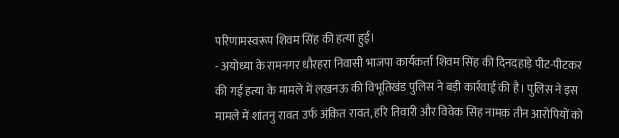परिणामस्वरूप शिवम सिंह की हत्या हुई।
- अयोध्या के रामनगर धौरहरा निवासी भाजपा कार्यकर्ता शिवम सिंह की दिनदहाड़े पीट-पीटकर की गई हत्या के मामले में लखनऊ की विभूतिखंड पुलिस ने बड़ी कार्रवाई की है। पुलिस ने इस मामले में शांतनु रावत उर्फ अंकित रावत, हरि तिवारी और विवेक सिंह नामक तीन आरोपियों को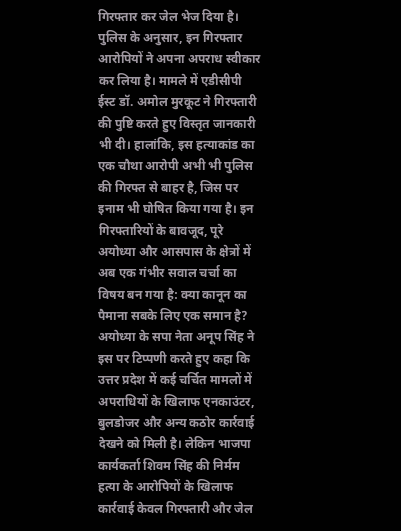गिरफ्तार कर जेल भेज दिया है। पुलिस के अनुसार, इन गिरफ्तार आरोपियों ने अपना अपराध स्वीकार कर लिया है। मामले में एडीसीपी ईस्ट डॉ. अमोल मुरकूट ने गिरफ्तारी की पुष्टि करते हुए विस्तृत जानकारी भी दी। हालांकि, इस हत्याकांड का एक चौथा आरोपी अभी भी पुलिस की गिरफ्त से बाहर है, जिस पर इनाम भी घोषित किया गया है। इन गिरफ्तारियों के बावजूद, पूरे अयोध्या और आसपास के क्षेत्रों में अब एक गंभीर सवाल चर्चा का विषय बन गया है: क्या कानून का पैमाना सबके लिए एक समान है? अयोध्या के सपा नेता अनूप सिंह ने इस पर टिप्पणी करते हुए कहा कि उत्तर प्रदेश में कई चर्चित मामलों में अपराधियों के खिलाफ एनकाउंटर, बुलडोजर और अन्य कठोर कार्रवाई देखने को मिली है। लेकिन भाजपा कार्यकर्ता शिवम सिंह की निर्मम हत्या के आरोपियों के खिलाफ कार्रवाई केवल गिरफ्तारी और जेल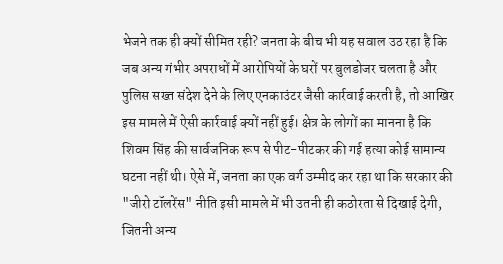भेजने तक ही क्यों सीमित रही? जनता के बीच भी यह सवाल उठ रहा है कि जब अन्य गंभीर अपराधों में आरोपियों के घरों पर बुलडोजर चलता है और पुलिस सख्त संदेश देने के लिए एनकाउंटर जैसी कार्रवाई करती है, तो आखिर इस मामले में ऐसी कार्रवाई क्यों नहीं हुई। क्षेत्र के लोगों का मानना है कि शिवम सिंह की सार्वजनिक रूप से पीट-पीटकर की गई हत्या कोई सामान्य घटना नहीं थी। ऐसे में, जनता का एक वर्ग उम्मीद कर रहा था कि सरकार की "जीरो टॉलरेंस" नीति इसी मामले में भी उतनी ही कठोरता से दिखाई देगी, जितनी अन्य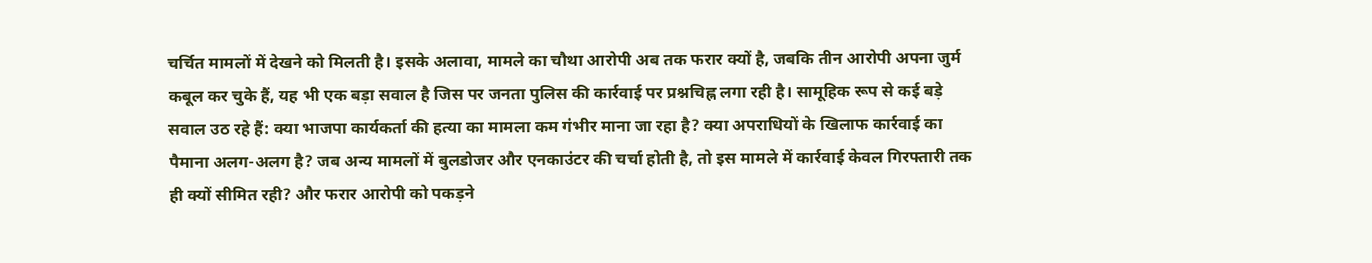चर्चित मामलों में देखने को मिलती है। इसके अलावा, मामले का चौथा आरोपी अब तक फरार क्यों है, जबकि तीन आरोपी अपना जुर्म कबूल कर चुके हैं, यह भी एक बड़ा सवाल है जिस पर जनता पुलिस की कार्रवाई पर प्रश्नचिह्न लगा रही है। सामूहिक रूप से कई बड़े सवाल उठ रहे हैं: क्या भाजपा कार्यकर्ता की हत्या का मामला कम गंभीर माना जा रहा है? क्या अपराधियों के खिलाफ कार्रवाई का पैमाना अलग-अलग है? जब अन्य मामलों में बुलडोजर और एनकाउंटर की चर्चा होती है, तो इस मामले में कार्रवाई केवल गिरफ्तारी तक ही क्यों सीमित रही? और फरार आरोपी को पकड़ने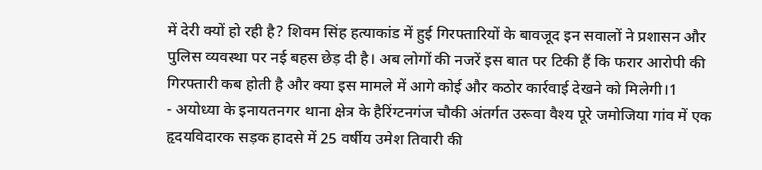में देरी क्यों हो रही है? शिवम सिंह हत्याकांड में हुई गिरफ्तारियों के बावजूद इन सवालों ने प्रशासन और पुलिस व्यवस्था पर नई बहस छेड़ दी है। अब लोगों की नजरें इस बात पर टिकी हैं कि फरार आरोपी की गिरफ्तारी कब होती है और क्या इस मामले में आगे कोई और कठोर कार्रवाई देखने को मिलेगी।1
- अयोध्या के इनायतनगर थाना क्षेत्र के हैरिंग्टनगंज चौकी अंतर्गत उरूवा वैश्य पूरे जमोजिया गांव में एक हृदयविदारक सड़क हादसे में 25 वर्षीय उमेश तिवारी की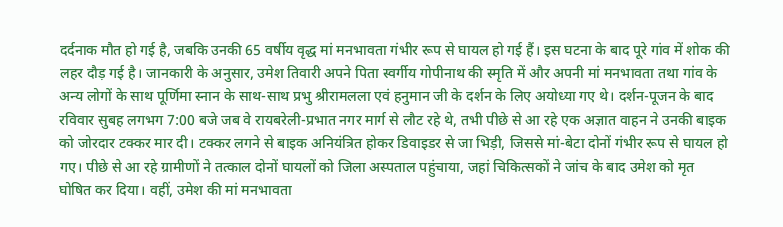दर्दनाक मौत हो गई है, जबकि उनकी 65 वर्षीय वृद्ध मां मनभावता गंभीर रूप से घायल हो गई हैं। इस घटना के बाद पूरे गांव में शोक की लहर दौड़ गई है। जानकारी के अनुसार, उमेश तिवारी अपने पिता स्वर्गीय गोपीनाथ की स्मृति में और अपनी मां मनभावता तथा गांव के अन्य लोगों के साथ पूर्णिमा स्नान के साथ-साथ प्रभु श्रीरामलला एवं हनुमान जी के दर्शन के लिए अयोध्या गए थे। दर्शन-पूजन के बाद रविवार सुबह लगभग 7:00 बजे जब वे रायबरेली-प्रभात नगर मार्ग से लौट रहे थे, तभी पीछे से आ रहे एक अज्ञात वाहन ने उनकी बाइक को जोरदार टक्कर मार दी। टक्कर लगने से बाइक अनियंत्रित होकर डिवाइडर से जा भिड़ी, जिससे मां-बेटा दोनों गंभीर रूप से घायल हो गए। पीछे से आ रहे ग्रामीणों ने तत्काल दोनों घायलों को जिला अस्पताल पहुंचाया, जहां चिकित्सकों ने जांच के बाद उमेश को मृत घोषित कर दिया। वहीं, उमेश की मां मनभावता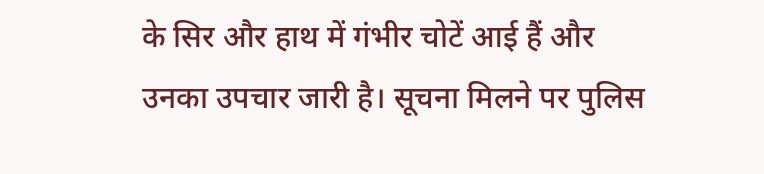के सिर और हाथ में गंभीर चोटें आई हैं और उनका उपचार जारी है। सूचना मिलने पर पुलिस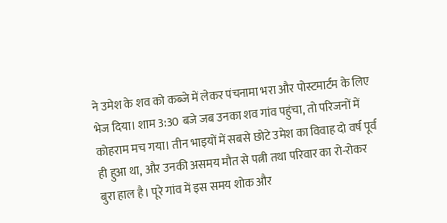ने उमेश के शव को कब्जे में लेकर पंचनामा भरा और पोस्टमार्टम के लिए भेज दिया। शाम 3:30 बजे जब उनका शव गांव पहुंचा, तो परिजनों में कोहराम मच गया। तीन भाइयों में सबसे छोटे उमेश का विवाह दो वर्ष पूर्व ही हुआ था, और उनकी असमय मौत से पत्नी तथा परिवार का रो-रोकर बुरा हाल है। पूरे गांव में इस समय शोक और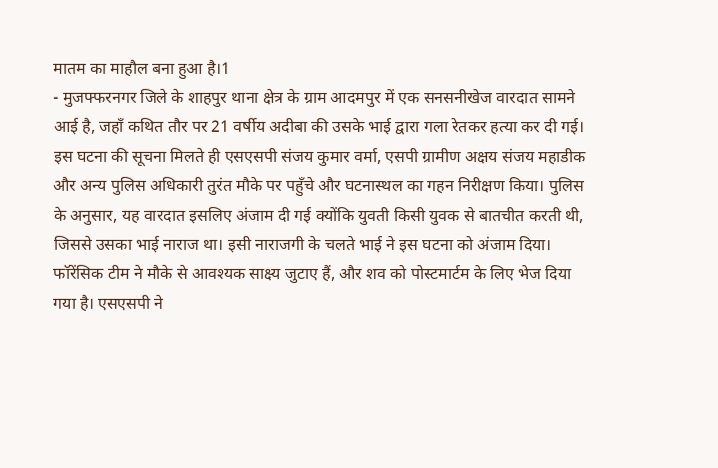मातम का माहौल बना हुआ है।1
- मुजफ्फरनगर जिले के शाहपुर थाना क्षेत्र के ग्राम आदमपुर में एक सनसनीखेज वारदात सामने आई है, जहाँ कथित तौर पर 21 वर्षीय अदीबा की उसके भाई द्वारा गला रेतकर हत्या कर दी गई। इस घटना की सूचना मिलते ही एसएसपी संजय कुमार वर्मा, एसपी ग्रामीण अक्षय संजय महाडीक और अन्य पुलिस अधिकारी तुरंत मौके पर पहुँचे और घटनास्थल का गहन निरीक्षण किया। पुलिस के अनुसार, यह वारदात इसलिए अंजाम दी गई क्योंकि युवती किसी युवक से बातचीत करती थी, जिससे उसका भाई नाराज था। इसी नाराजगी के चलते भाई ने इस घटना को अंजाम दिया। फॉरेंसिक टीम ने मौके से आवश्यक साक्ष्य जुटाए हैं, और शव को पोस्टमार्टम के लिए भेज दिया गया है। एसएसपी ने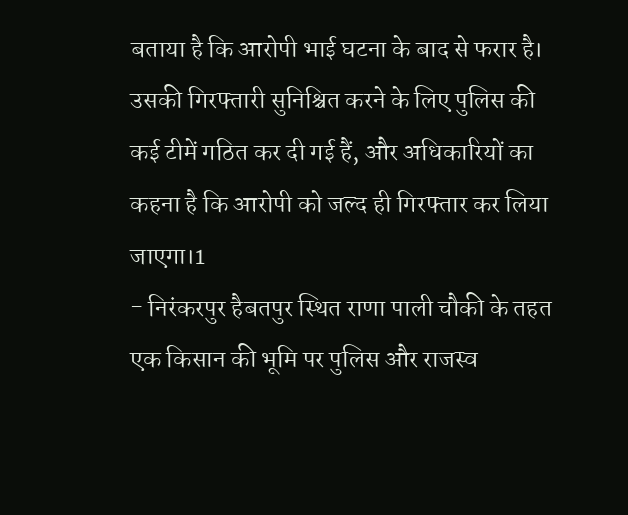बताया है कि आरोपी भाई घटना के बाद से फरार है। उसकी गिरफ्तारी सुनिश्चित करने के लिए पुलिस की कई टीमें गठित कर दी गई हैं, और अधिकारियों का कहना है कि आरोपी को जल्द ही गिरफ्तार कर लिया जाएगा।1
- निरंकरपुर हैबतपुर स्थित राणा पाली चौकी के तहत एक किसान की भूमि पर पुलिस और राजस्व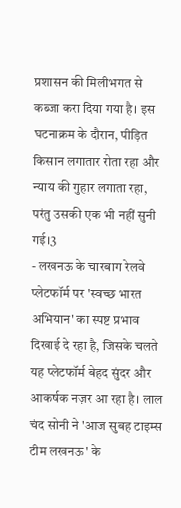प्रशासन की मिलीभगत से कब्जा करा दिया गया है। इस घटनाक्रम के दौरान, पीड़ित किसान लगातार रोता रहा और न्याय की गुहार लगाता रहा, परंतु उसकी एक भी नहीं सुनी गई।3
- लखनऊ के चारबाग रेलवे प्लेटफॉर्म पर 'स्वच्छ भारत अभियान' का स्पष्ट प्रभाव दिखाई दे रहा है, जिसके चलते यह प्लेटफॉर्म बेहद सुंदर और आकर्षक नज़र आ रहा है। लाल चंद सोनी ने 'आज सुबह टाइम्स टीम लखनऊ' के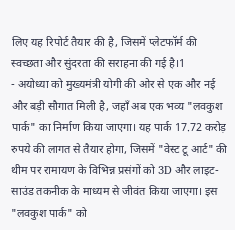लिए यह रिपोर्ट तैयार की है, जिसमें प्लेटफॉर्म की स्वच्छता और सुंदरता की सराहना की गई है।1
- अयोध्या को मुख्यमंत्री योगी की ओर से एक और नई और बड़ी सौगात मिली है, जहाँ अब एक भव्य "लवकुश पार्क" का निर्माण किया जाएगा। यह पार्क 17.72 करोड़ रुपये की लागत से तैयार होगा, जिसमें "वेस्ट टू आर्ट" की थीम पर रामायण के विभिन्न प्रसंगों को 3D और लाइट-साउंड तकनीक के माध्यम से जीवंत किया जाएगा। इस "लवकुश पार्क" को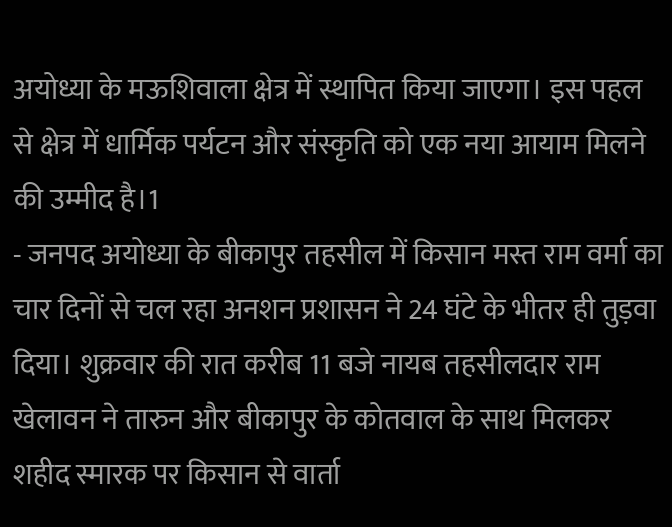अयोध्या के मऊशिवाला क्षेत्र में स्थापित किया जाएगा। इस पहल से क्षेत्र में धार्मिक पर्यटन और संस्कृति को एक नया आयाम मिलने की उम्मीद है।1
- जनपद अयोध्या के बीकापुर तहसील में किसान मस्त राम वर्मा का चार दिनों से चल रहा अनशन प्रशासन ने 24 घंटे के भीतर ही तुड़वा दिया। शुक्रवार की रात करीब 11 बजे नायब तहसीलदार राम खेलावन ने तारुन और बीकापुर के कोतवाल के साथ मिलकर शहीद स्मारक पर किसान से वार्ता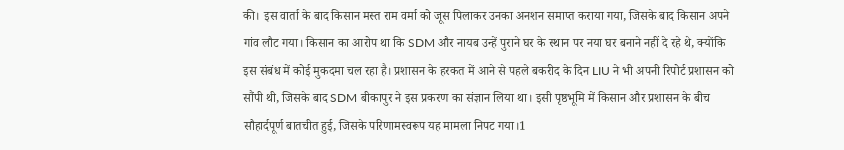की। इस वार्ता के बाद किसान मस्त राम वर्मा को जूस पिलाकर उनका अनशन समाप्त कराया गया, जिसके बाद किसान अपने गांव लौट गया। किसान का आरोप था कि SDM और नायब उन्हें पुराने घर के स्थान पर नया घर बनाने नहीं दे रहे थे, क्योंकि इस संबंध में कोई मुकदमा चल रहा है। प्रशासन के हरकत में आने से पहले बकरीद के दिन LIU ने भी अपनी रिपोर्ट प्रशासन को सौंपी थी, जिसके बाद SDM बीकापुर ने इस प्रकरण का संज्ञान लिया था। इसी पृष्ठभूमि में किसान और प्रशासन के बीच सौहार्दपूर्ण बातचीत हुई, जिसके परिणामस्वरूप यह मामला निपट गया।1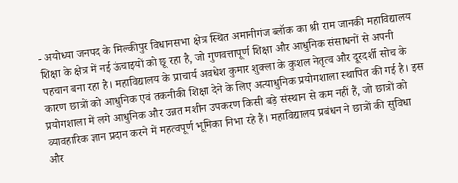- अयोध्या जनपद के मिल्कीपुर विधानसभा क्षेत्र स्थित अमानीगंज ब्लॉक का श्री राम जानकी महाविद्यालय शिक्षा के क्षेत्र में नई ऊंचाइयों को छू रहा है, जो गुणवत्तापूर्ण शिक्षा और आधुनिक संसाधनों से अपनी पहचान बना रहा है। महाविद्यालय के प्राचार्य अवधेश कुमार शुक्ला के कुशल नेतृत्व और दूरदर्शी सोच के कारण छात्रों को आधुनिक एवं तकनीकी शिक्षा देने के लिए अत्याधुनिक प्रयोगशाला स्थापित की गई है। इस प्रयोगशाला में लगे आधुनिक और उन्नत मशीन उपकरण किसी बड़े संस्थान से कम नहीं हैं, जो छात्रों को व्यावहारिक ज्ञान प्रदान करने में महत्वपूर्ण भूमिका निभा रहे हैं। महाविद्यालय प्रबंधन ने छात्रों की सुविधा और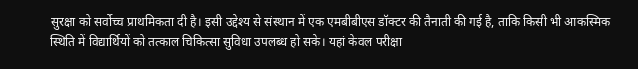सुरक्षा को सर्वोच्च प्राथमिकता दी है। इसी उद्देश्य से संस्थान में एक एमबीबीएस डॉक्टर की तैनाती की गई है, ताकि किसी भी आकस्मिक स्थिति में विद्यार्थियों को तत्काल चिकित्सा सुविधा उपलब्ध हो सके। यहां केवल परीक्षा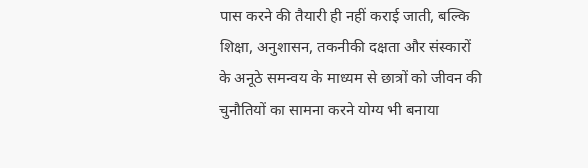पास करने की तैयारी ही नहीं कराई जाती, बल्कि शिक्षा, अनुशासन, तकनीकी दक्षता और संस्कारों के अनूठे समन्वय के माध्यम से छात्रों को जीवन की चुनौतियों का सामना करने योग्य भी बनाया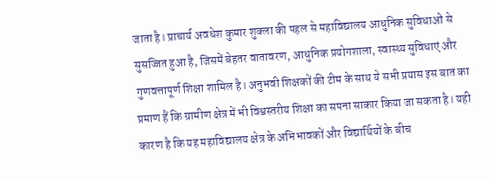जाता है। प्राचार्य अवधेश कुमार शुक्ला की पहल से महाविद्यालय आधुनिक सुविधाओं से सुसज्जित हुआ है, जिसमें बेहतर वातावरण, आधुनिक प्रयोगशाला, स्वास्थ्य सुविधाएं और गुणवत्तापूर्ण शिक्षा शामिल है। अनुभवी शिक्षकों की टीम के साथ ये सभी प्रयास इस बात का प्रमाण हैं कि ग्रामीण क्षेत्र में भी विश्वस्तरीय शिक्षा का सपना साकार किया जा सकता है। यही कारण है कि यह महाविद्यालय क्षेत्र के अभिभावकों और विद्यार्थियों के बीच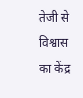तेजी से विश्वास का केंद्र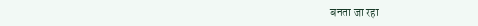बनता जा रहा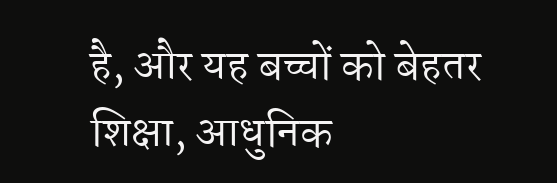है, और यह बच्चों को बेहतर शिक्षा, आधुनिक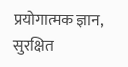प्रयोगात्मक ज्ञान, सुरक्षित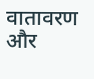वातावरण और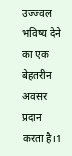उज्ज्वल भविष्य देने का एक बेहतरीन अवसर प्रदान करता है।1